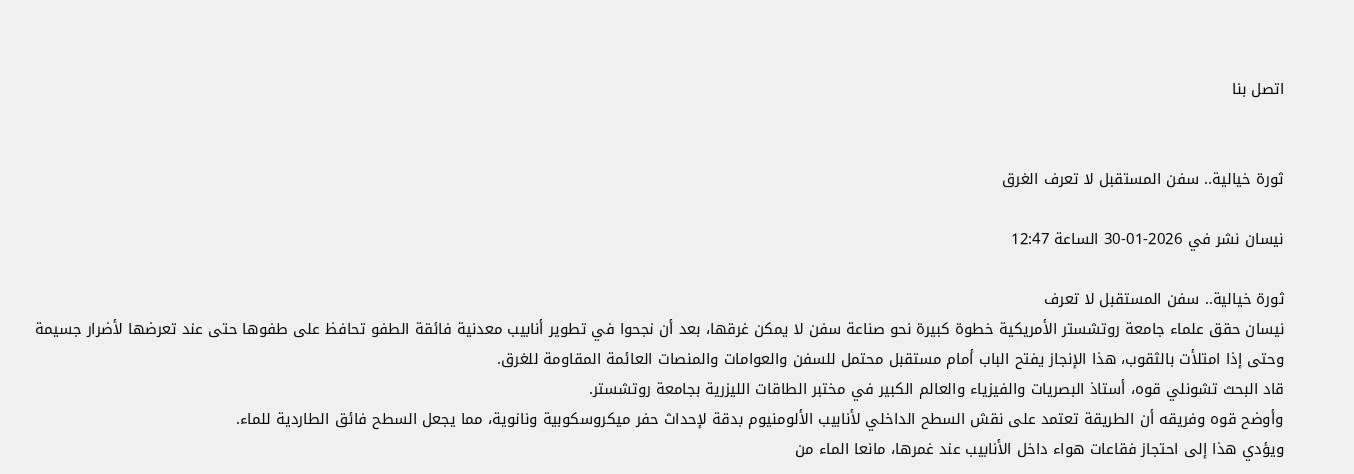اتصل بنا


ثورة خيالية.. سفن المستقبل لا تعرف الغرق

نيسان نشر في 2026-01-30 الساعة 12:47

ثورة خيالية.. سفن المستقبل لا تعرف
نيسان حقق علماء جامعة روتشستر الأمريكية خطوة كبيرة نحو صناعة سفن لا يمكن غرقها، بعد أن نجحوا في تطوير أنابيب معدنية فائقة الطفو تحافظ على طفوها حتى عند تعرضها لأضرار جسيمة وحتى إذا امتلأت بالثقوب، هذا الإنجاز يفتح الباب أمام مستقبل محتمل للسفن والعوامات والمنصات العائمة المقاومة للغرق.
قاد البحث تشونلي قوه، أستاذ البصريات والفيزياء والعالم الكبير في مختبر الطاقات الليزرية بجامعة روتشستر.
وأوضح قوه وفريقه أن الطريقة تعتمد على نقش السطح الداخلي لأنابيب الألومنيوم بدقة لإحداث حفر ميكروسكوبية ونانوية، مما يجعل السطح فائق الطاردية للماء.
ويؤدي هذا إلى احتجاز فقاعات هواء داخل الأنابيب عند غمرها، مانعا الماء من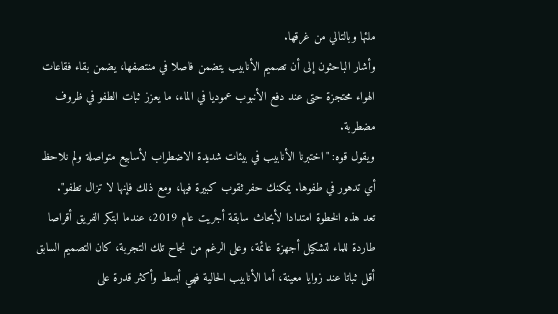ملئها وبالتالي من غرقها.
وأشار الباحثون إلى أن تصميم الأنابيب يتضمن فاصلا في منتصفها، يضمن بقاء فقاعات الهواء محتجزة حتى عند دفع الأنبوب عموديا في الماء، ما يعزز ثبات الطفو في ظروف مضطربة.
ويقول قوه: "اختبرنا الأنابيب في بيئات شديدة الاضطراب لأسابيع متواصلة ولم نلاحظ أي تدهور في طفوها. يمكنك حفر ثقوب كبيرة فيها، ومع ذلك فإنها لا تزال تطفو".
تعد هذه الخطوة امتدادا لأبحاث سابقة أجريت عام 2019، عندما ابتكر الفريق أقراصا طاردة للماء لتشكيل أجهزة عائمة، وعلى الرغم من نجاح تلك التجربة، كان التصميم السابق أقل ثباتا عند زوايا معينة، أما الأنابيب الحالية فهي أبسط وأكثر قدرة على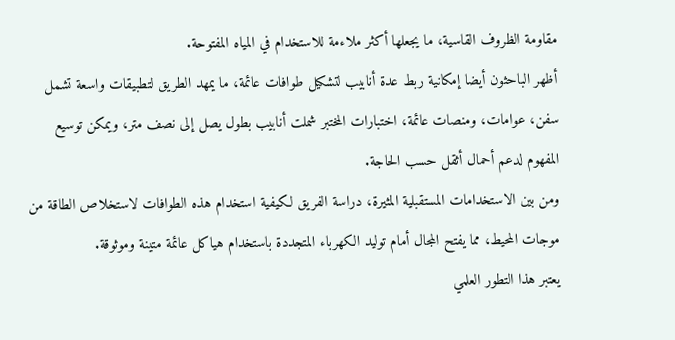مقاومة الظروف القاسية، ما يجعلها أكثر ملاءمة للاستخدام في المياه المفتوحة.
أظهر الباحثون أيضا إمكانية ربط عدة أنابيب لتشكيل طوافات عائمة، ما يمهد الطريق لتطبيقات واسعة تشمل سفن، عوامات، ومنصات عائمة، اختبارات المختبر شملت أنابيب بطول يصل إلى نصف متر، ويمكن توسيع المفهوم لدعم أحمال أثقل حسب الحاجة.
ومن بين الاستخدامات المستقبلية المثيرة، دراسة الفريق لكيفية استخدام هذه الطوافات لاستخلاص الطاقة من موجات المحيط، مما يفتح المجال أمام توليد الكهرباء المتجددة باستخدام هياكل عائمة متينة وموثوقة.
يعتبر هذا التطور العلمي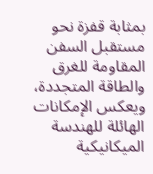بمثابة قفزة نحو مستقبل السفن المقاومة للغرق والطاقة المتجددة، ويعكس الإمكانات الهائلة للهندسة الميكانيكية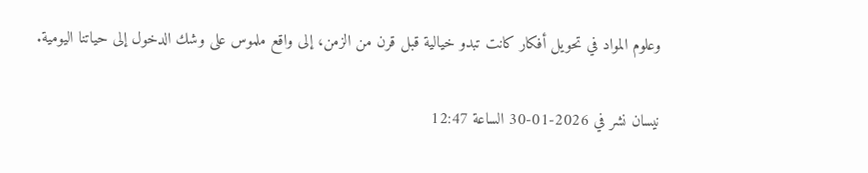وعلوم المواد في تحويل أفكار كانت تبدو خيالية قبل قرن من الزمن، إلى واقع ملموس على وشك الدخول إلى حياتنا اليومية.

نيسان نشر في 2026-01-30 الساعة 12:47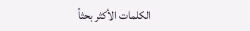الكلمات الأكثر بحثاً